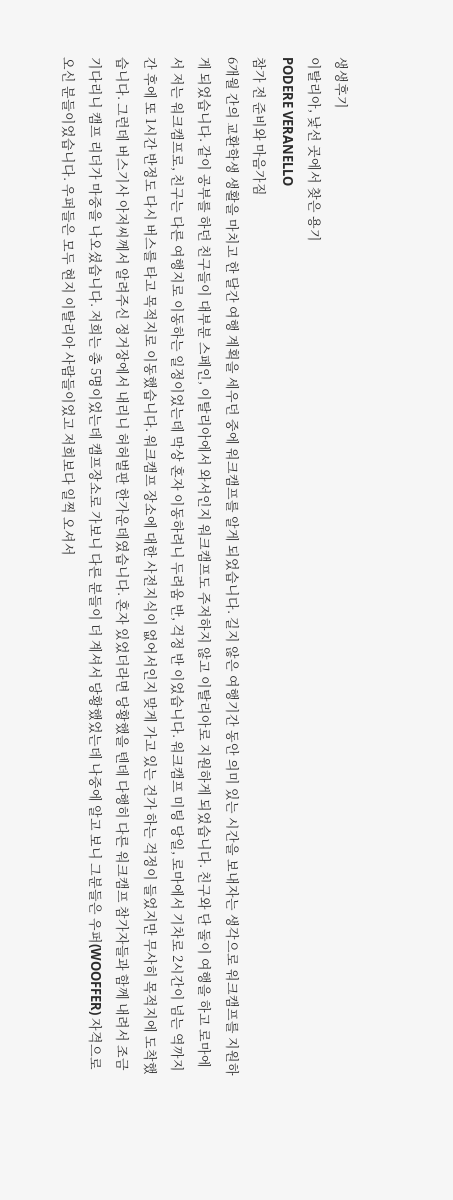생생후기
이탈리아, 낯선 곳에서 찾은 용기
PODERE VERANELLO
참가 전 준비와 마음가짐
6개월 간의 교환학생 생활을 마치고 한 달간 여행 계획을 세우던 중에 워크캠프를 알게 되었습니다. 길지 않은 여행기간 동안 의미 있는 시간을 보내자는 생각으로 워크캠프를 지원하게 되었습니다. 같이 공부를 하던 친구들이 대부분 스페인, 이탈리아에서 와서인지 워크캠프도 주저하지 않고 이탈리아로 지원하게 되었습니다. 친구와 단 둘이 여행을 하고 로마에서 저는 워크캠프로, 친구는 다른 여행지로 이동하는 일정이었는데 막상 혼자 이동하려니 두려움 반, 걱정 반 이었습니다. 워크캠프 미팅 당일, 로마에서 기차로 2시간이 넘는 역까지 간 후에 또 1시간 반정도 다시 버스를 타고 목적지로 이동했습니다. 워크캠프 장소에 대한 사전지식이 없어서인지 맞게 가고 있는 건가 하는 걱정이 들었지만 무사히 목적지에 도착했습니다. 그런데 버스기사 아저씨께서 알려주신 정거장에서 내리니 허허벌판 한가운데였습니다. 혼자 있었더라면 당황했을 텐데 다행히 다른 워크캠프 참가자들과 함께 내려서 조금 기다리니 캠프 리더가 마중을 나오셨습니다. 저희는 총 5명이었는데 캠프장소로 가보니 다른 분들이 더 계셔서 당황했었는데 나중에 알고 보니 그분들은 우퍼(WOOFFER) 자격으로 오신 분들이었습니다. 우퍼들은 모두 현지 이탈리아 사람들이었고 저희보다 일찍 오셔서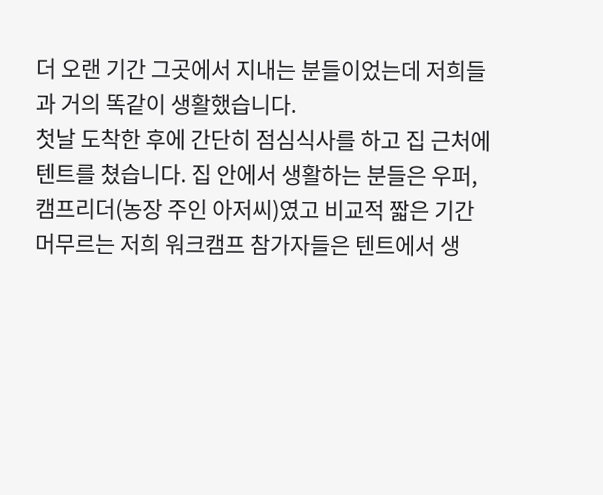더 오랜 기간 그곳에서 지내는 분들이었는데 저희들과 거의 똑같이 생활했습니다.
첫날 도착한 후에 간단히 점심식사를 하고 집 근처에 텐트를 쳤습니다. 집 안에서 생활하는 분들은 우퍼, 캠프리더(농장 주인 아저씨)였고 비교적 짧은 기간 머무르는 저희 워크캠프 참가자들은 텐트에서 생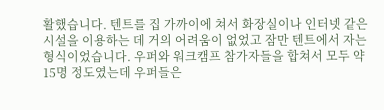활했습니다. 텐트를 집 가까이에 쳐서 화장실이나 인터넷 같은 시설을 이용하는 데 거의 어려움이 없었고 잠만 텐트에서 자는 형식이었습니다. 우퍼와 워크캠프 참가자들을 합쳐서 모두 약 15명 정도였는데 우퍼들은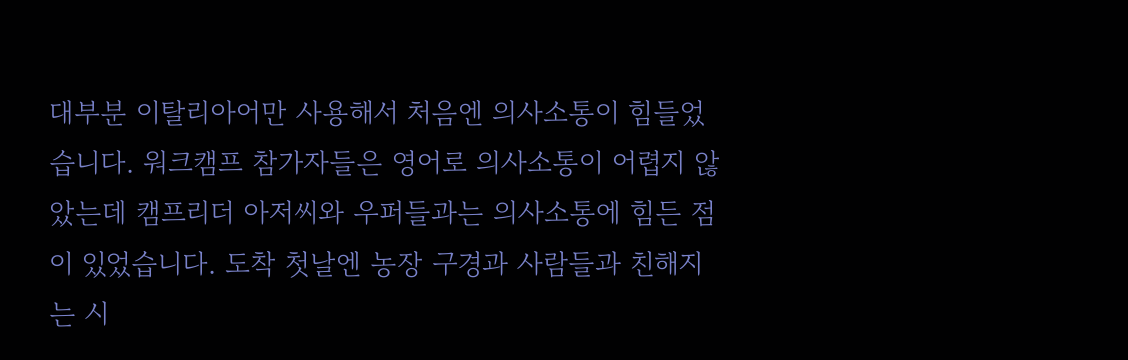대부분 이탈리아어만 사용해서 처음엔 의사소통이 힘들었습니다. 워크캠프 참가자들은 영어로 의사소통이 어렵지 않았는데 캠프리더 아저씨와 우퍼들과는 의사소통에 힘든 점이 있었습니다. 도착 첫날엔 농장 구경과 사람들과 친해지는 시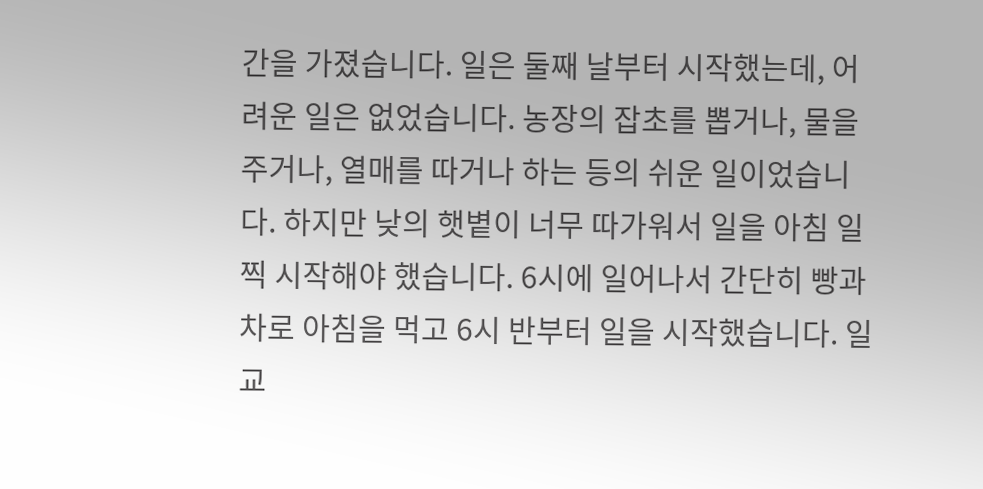간을 가졌습니다. 일은 둘째 날부터 시작했는데, 어려운 일은 없었습니다. 농장의 잡초를 뽑거나, 물을 주거나, 열매를 따거나 하는 등의 쉬운 일이었습니다. 하지만 낮의 햇볕이 너무 따가워서 일을 아침 일찍 시작해야 했습니다. 6시에 일어나서 간단히 빵과 차로 아침을 먹고 6시 반부터 일을 시작했습니다. 일교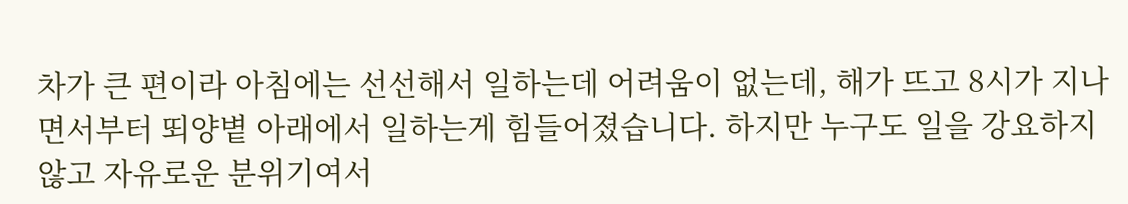차가 큰 편이라 아침에는 선선해서 일하는데 어려움이 없는데, 해가 뜨고 8시가 지나면서부터 뙤양볕 아래에서 일하는게 힘들어졌습니다. 하지만 누구도 일을 강요하지 않고 자유로운 분위기여서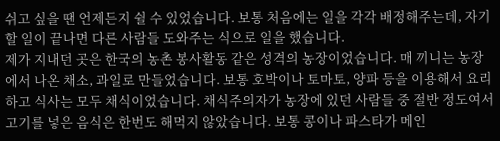쉬고 싶을 땐 언제든지 쉴 수 있었습니다. 보통 처음에는 일을 각각 배정해주는데, 자기 할 일이 끝나면 다른 사람들 도와주는 식으로 일을 했습니다.
제가 지내던 곳은 한국의 농촌 봉사활동 같은 성격의 농장이었습니다. 매 끼니는 농장에서 나온 채소, 과일로 만들었습니다. 보통 호박이나 토마토, 양파 등을 이용해서 요리하고 식사는 모두 채식이었습니다. 채식주의자가 농장에 있던 사람들 중 절반 정도여서 고기를 넣은 음식은 한번도 해먹지 않았습니다. 보통 콩이나 파스타가 메인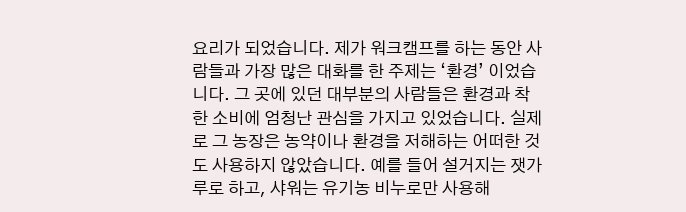요리가 되었습니다. 제가 워크캠프를 하는 동안 사람들과 가장 많은 대화를 한 주제는 ‘환경’ 이었습니다. 그 곳에 있던 대부분의 사람들은 환경과 착한 소비에 엄청난 관심을 가지고 있었습니다. 실제로 그 농장은 농약이나 환경을 저해하는 어떠한 것도 사용하지 않았습니다. 예를 들어 설거지는 잿가루로 하고, 샤워는 유기농 비누로만 사용해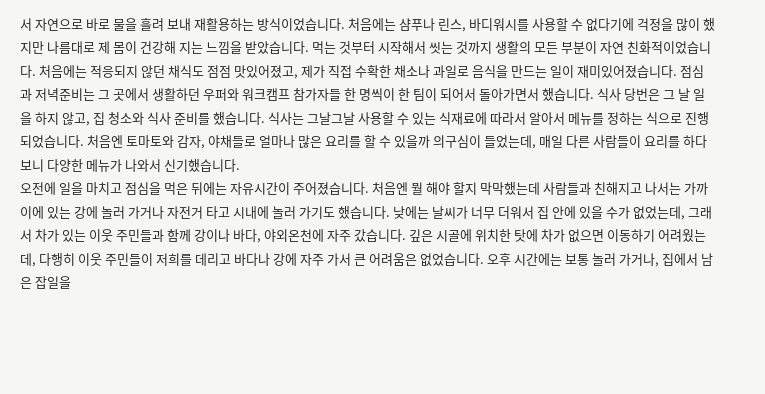서 자연으로 바로 물을 흘려 보내 재활용하는 방식이었습니다. 처음에는 샴푸나 린스, 바디워시를 사용할 수 없다기에 걱정을 많이 했지만 나름대로 제 몸이 건강해 지는 느낌을 받았습니다. 먹는 것부터 시작해서 씻는 것까지 생활의 모든 부분이 자연 친화적이었습니다. 처음에는 적응되지 않던 채식도 점점 맛있어졌고, 제가 직접 수확한 채소나 과일로 음식을 만드는 일이 재미있어졌습니다. 점심과 저녁준비는 그 곳에서 생활하던 우퍼와 워크캠프 참가자들 한 명씩이 한 팀이 되어서 돌아가면서 했습니다. 식사 당번은 그 날 일을 하지 않고, 집 청소와 식사 준비를 했습니다. 식사는 그날그날 사용할 수 있는 식재료에 따라서 알아서 메뉴를 정하는 식으로 진행되었습니다. 처음엔 토마토와 감자, 야채들로 얼마나 많은 요리를 할 수 있을까 의구심이 들었는데, 매일 다른 사람들이 요리를 하다 보니 다양한 메뉴가 나와서 신기했습니다.
오전에 일을 마치고 점심을 먹은 뒤에는 자유시간이 주어졌습니다. 처음엔 뭘 해야 할지 막막했는데 사람들과 친해지고 나서는 가까이에 있는 강에 놀러 가거나 자전거 타고 시내에 놀러 가기도 했습니다. 낮에는 날씨가 너무 더워서 집 안에 있을 수가 없었는데, 그래서 차가 있는 이웃 주민들과 함께 강이나 바다, 야외온천에 자주 갔습니다. 깊은 시골에 위치한 탓에 차가 없으면 이동하기 어려웠는데, 다행히 이웃 주민들이 저희를 데리고 바다나 강에 자주 가서 큰 어려움은 없었습니다. 오후 시간에는 보통 놀러 가거나, 집에서 남은 잡일을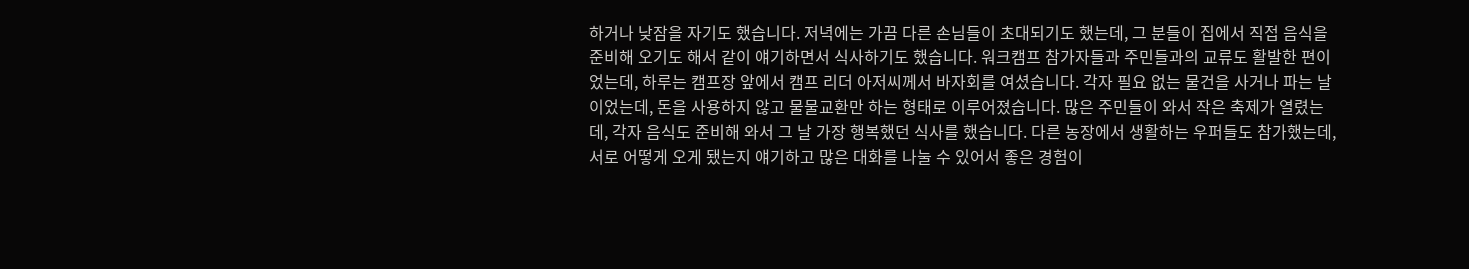하거나 낮잠을 자기도 했습니다. 저녁에는 가끔 다른 손님들이 초대되기도 했는데, 그 분들이 집에서 직접 음식을 준비해 오기도 해서 같이 얘기하면서 식사하기도 했습니다. 워크캠프 참가자들과 주민들과의 교류도 활발한 편이었는데, 하루는 캠프장 앞에서 캠프 리더 아저씨께서 바자회를 여셨습니다. 각자 필요 없는 물건을 사거나 파는 날이었는데, 돈을 사용하지 않고 물물교환만 하는 형태로 이루어졌습니다. 많은 주민들이 와서 작은 축제가 열렸는데, 각자 음식도 준비해 와서 그 날 가장 행복했던 식사를 했습니다. 다른 농장에서 생활하는 우퍼들도 참가했는데, 서로 어떻게 오게 됐는지 얘기하고 많은 대화를 나눌 수 있어서 좋은 경험이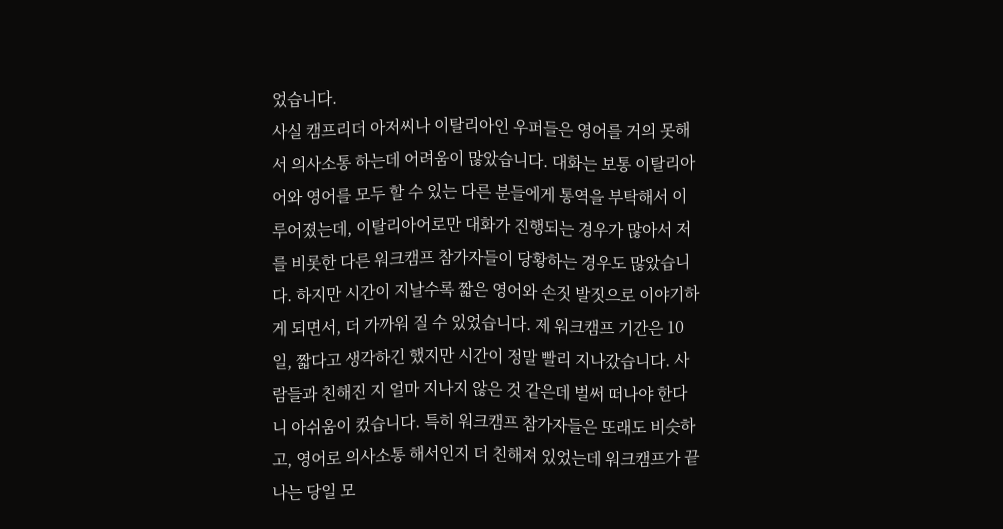었습니다.
사실 캠프리더 아저씨나 이탈리아인 우퍼들은 영어를 거의 못해서 의사소통 하는데 어려움이 많았습니다. 대화는 보통 이탈리아어와 영어를 모두 할 수 있는 다른 분들에게 통역을 부탁해서 이루어졌는데, 이탈리아어로만 대화가 진행되는 경우가 많아서 저를 비롯한 다른 워크캠프 참가자들이 당황하는 경우도 많았습니다. 하지만 시간이 지날수록 짧은 영어와 손짓 발짓으로 이야기하게 되면서, 더 가까워 질 수 있었습니다. 제 워크캠프 기간은 10일, 짧다고 생각하긴 했지만 시간이 정말 빨리 지나갔습니다. 사람들과 친해진 지 얼마 지나지 않은 것 같은데 벌써 떠나야 한다니 아쉬움이 컸습니다. 특히 워크캠프 참가자들은 또래도 비슷하고, 영어로 의사소통 해서인지 더 친해져 있었는데 워크캠프가 끝나는 당일 모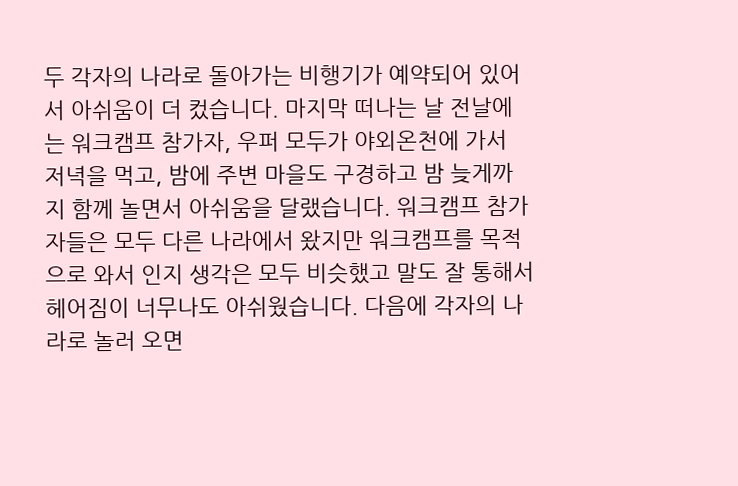두 각자의 나라로 돌아가는 비행기가 예약되어 있어서 아쉬움이 더 컸습니다. 마지막 떠나는 날 전날에는 워크캠프 참가자, 우퍼 모두가 야외온천에 가서 저녁을 먹고, 밤에 주변 마을도 구경하고 밤 늦게까지 함께 놀면서 아쉬움을 달랬습니다. 워크캠프 참가자들은 모두 다른 나라에서 왔지만 워크캠프를 목적으로 와서 인지 생각은 모두 비슷했고 말도 잘 통해서 헤어짐이 너무나도 아쉬웠습니다. 다음에 각자의 나라로 놀러 오면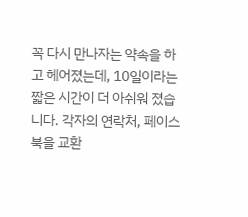꼭 다시 만나자는 약속을 하고 헤어졌는데, 10일이라는 짧은 시간이 더 아쉬워 졌습니다. 각자의 연락처, 페이스북을 교환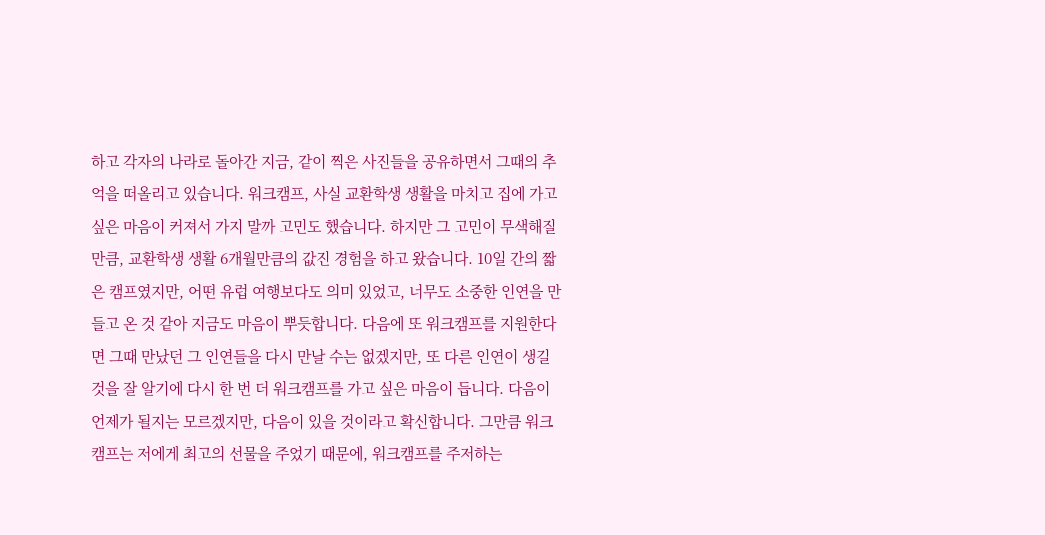하고 각자의 나라로 돌아간 지금, 같이 찍은 사진들을 공유하면서 그때의 추억을 떠올리고 있습니다. 워크캠프, 사실 교환학생 생활을 마치고 집에 가고 싶은 마음이 커져서 가지 말까 고민도 했습니다. 하지만 그 고민이 무색해질 만큼, 교환학생 생활 6개월만큼의 값진 경험을 하고 왔습니다. 10일 간의 짧은 캠프였지만, 어떤 유럽 여행보다도 의미 있었고, 너무도 소중한 인연을 만들고 온 것 같아 지금도 마음이 뿌듯합니다. 다음에 또 워크캠프를 지원한다면 그때 만났던 그 인연들을 다시 만날 수는 없겠지만, 또 다른 인연이 생길 것을 잘 알기에 다시 한 번 더 워크캠프를 가고 싶은 마음이 듭니다. 다음이 언제가 될지는 모르겠지만, 다음이 있을 것이라고 확신합니다. 그만큼 워크캠프는 저에게 최고의 선물을 주었기 때문에, 워크캠프를 주저하는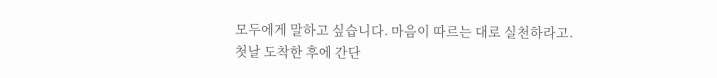모두에게 말하고 싶습니다. 마음이 따르는 대로 실천하라고.
첫날 도착한 후에 간단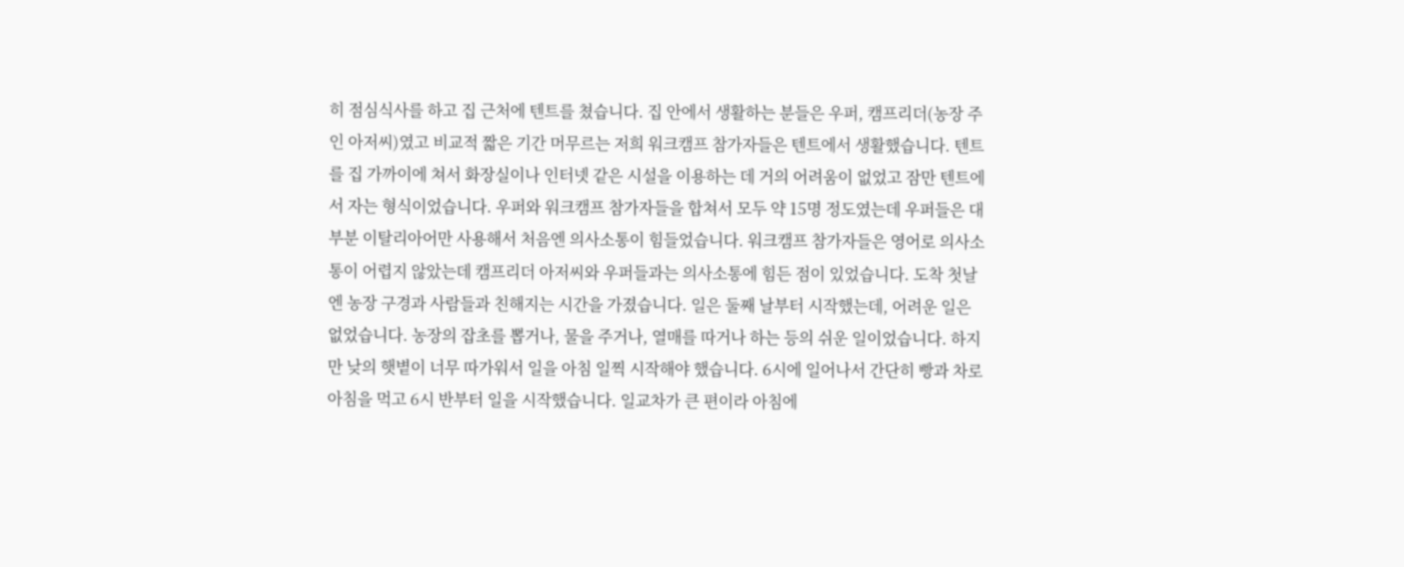히 점심식사를 하고 집 근처에 텐트를 쳤습니다. 집 안에서 생활하는 분들은 우퍼, 캠프리더(농장 주인 아저씨)였고 비교적 짧은 기간 머무르는 저희 워크캠프 참가자들은 텐트에서 생활했습니다. 텐트를 집 가까이에 쳐서 화장실이나 인터넷 같은 시설을 이용하는 데 거의 어려움이 없었고 잠만 텐트에서 자는 형식이었습니다. 우퍼와 워크캠프 참가자들을 합쳐서 모두 약 15명 정도였는데 우퍼들은 대부분 이탈리아어만 사용해서 처음엔 의사소통이 힘들었습니다. 워크캠프 참가자들은 영어로 의사소통이 어렵지 않았는데 캠프리더 아저씨와 우퍼들과는 의사소통에 힘든 점이 있었습니다. 도착 첫날엔 농장 구경과 사람들과 친해지는 시간을 가졌습니다. 일은 둘째 날부터 시작했는데, 어려운 일은 없었습니다. 농장의 잡초를 뽑거나, 물을 주거나, 열매를 따거나 하는 등의 쉬운 일이었습니다. 하지만 낮의 햇볕이 너무 따가워서 일을 아침 일찍 시작해야 했습니다. 6시에 일어나서 간단히 빵과 차로 아침을 먹고 6시 반부터 일을 시작했습니다. 일교차가 큰 편이라 아침에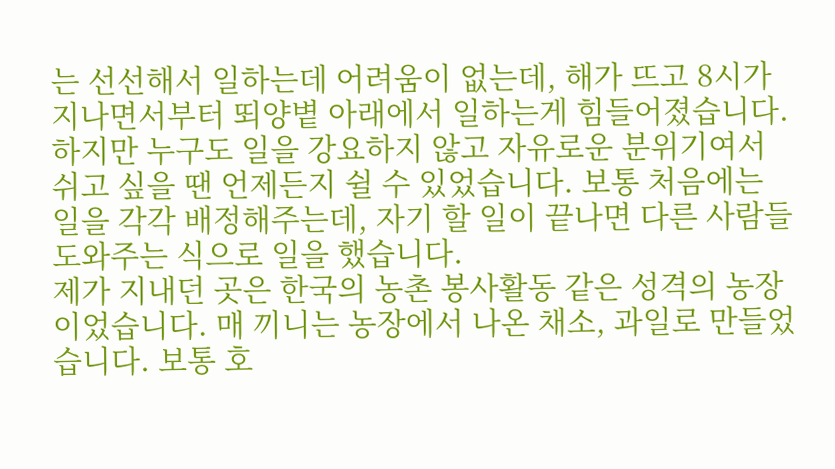는 선선해서 일하는데 어려움이 없는데, 해가 뜨고 8시가 지나면서부터 뙤양볕 아래에서 일하는게 힘들어졌습니다. 하지만 누구도 일을 강요하지 않고 자유로운 분위기여서 쉬고 싶을 땐 언제든지 쉴 수 있었습니다. 보통 처음에는 일을 각각 배정해주는데, 자기 할 일이 끝나면 다른 사람들 도와주는 식으로 일을 했습니다.
제가 지내던 곳은 한국의 농촌 봉사활동 같은 성격의 농장이었습니다. 매 끼니는 농장에서 나온 채소, 과일로 만들었습니다. 보통 호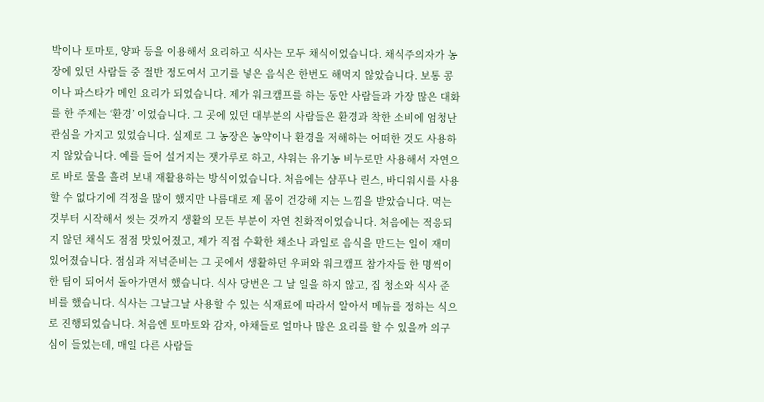박이나 토마토, 양파 등을 이용해서 요리하고 식사는 모두 채식이었습니다. 채식주의자가 농장에 있던 사람들 중 절반 정도여서 고기를 넣은 음식은 한번도 해먹지 않았습니다. 보통 콩이나 파스타가 메인 요리가 되었습니다. 제가 워크캠프를 하는 동안 사람들과 가장 많은 대화를 한 주제는 ‘환경’ 이었습니다. 그 곳에 있던 대부분의 사람들은 환경과 착한 소비에 엄청난 관심을 가지고 있었습니다. 실제로 그 농장은 농약이나 환경을 저해하는 어떠한 것도 사용하지 않았습니다. 예를 들어 설거지는 잿가루로 하고, 샤워는 유기농 비누로만 사용해서 자연으로 바로 물을 흘려 보내 재활용하는 방식이었습니다. 처음에는 샴푸나 린스, 바디워시를 사용할 수 없다기에 걱정을 많이 했지만 나름대로 제 몸이 건강해 지는 느낌을 받았습니다. 먹는 것부터 시작해서 씻는 것까지 생활의 모든 부분이 자연 친화적이었습니다. 처음에는 적응되지 않던 채식도 점점 맛있어졌고, 제가 직접 수확한 채소나 과일로 음식을 만드는 일이 재미있어졌습니다. 점심과 저녁준비는 그 곳에서 생활하던 우퍼와 워크캠프 참가자들 한 명씩이 한 팀이 되어서 돌아가면서 했습니다. 식사 당번은 그 날 일을 하지 않고, 집 청소와 식사 준비를 했습니다. 식사는 그날그날 사용할 수 있는 식재료에 따라서 알아서 메뉴를 정하는 식으로 진행되었습니다. 처음엔 토마토와 감자, 야채들로 얼마나 많은 요리를 할 수 있을까 의구심이 들었는데, 매일 다른 사람들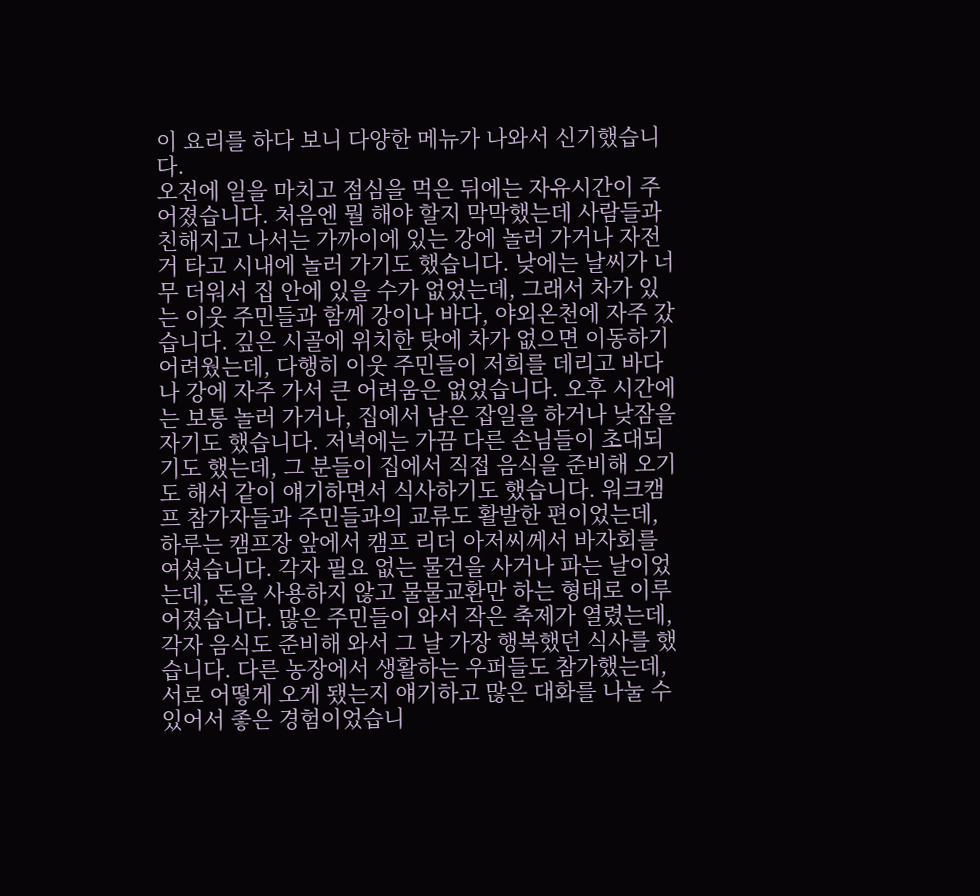이 요리를 하다 보니 다양한 메뉴가 나와서 신기했습니다.
오전에 일을 마치고 점심을 먹은 뒤에는 자유시간이 주어졌습니다. 처음엔 뭘 해야 할지 막막했는데 사람들과 친해지고 나서는 가까이에 있는 강에 놀러 가거나 자전거 타고 시내에 놀러 가기도 했습니다. 낮에는 날씨가 너무 더워서 집 안에 있을 수가 없었는데, 그래서 차가 있는 이웃 주민들과 함께 강이나 바다, 야외온천에 자주 갔습니다. 깊은 시골에 위치한 탓에 차가 없으면 이동하기 어려웠는데, 다행히 이웃 주민들이 저희를 데리고 바다나 강에 자주 가서 큰 어려움은 없었습니다. 오후 시간에는 보통 놀러 가거나, 집에서 남은 잡일을 하거나 낮잠을 자기도 했습니다. 저녁에는 가끔 다른 손님들이 초대되기도 했는데, 그 분들이 집에서 직접 음식을 준비해 오기도 해서 같이 얘기하면서 식사하기도 했습니다. 워크캠프 참가자들과 주민들과의 교류도 활발한 편이었는데, 하루는 캠프장 앞에서 캠프 리더 아저씨께서 바자회를 여셨습니다. 각자 필요 없는 물건을 사거나 파는 날이었는데, 돈을 사용하지 않고 물물교환만 하는 형태로 이루어졌습니다. 많은 주민들이 와서 작은 축제가 열렸는데, 각자 음식도 준비해 와서 그 날 가장 행복했던 식사를 했습니다. 다른 농장에서 생활하는 우퍼들도 참가했는데, 서로 어떻게 오게 됐는지 얘기하고 많은 대화를 나눌 수 있어서 좋은 경험이었습니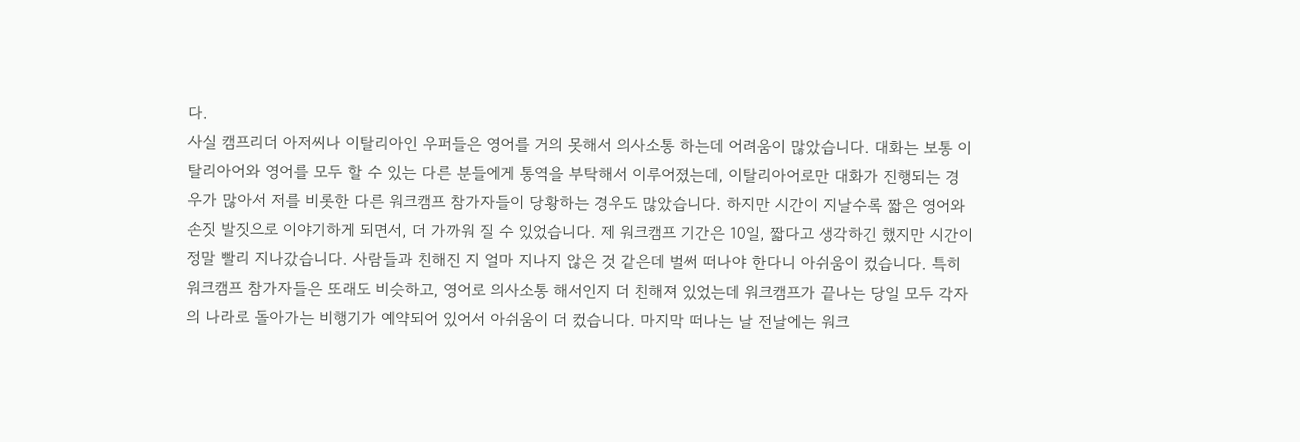다.
사실 캠프리더 아저씨나 이탈리아인 우퍼들은 영어를 거의 못해서 의사소통 하는데 어려움이 많았습니다. 대화는 보통 이탈리아어와 영어를 모두 할 수 있는 다른 분들에게 통역을 부탁해서 이루어졌는데, 이탈리아어로만 대화가 진행되는 경우가 많아서 저를 비롯한 다른 워크캠프 참가자들이 당황하는 경우도 많았습니다. 하지만 시간이 지날수록 짧은 영어와 손짓 발짓으로 이야기하게 되면서, 더 가까워 질 수 있었습니다. 제 워크캠프 기간은 10일, 짧다고 생각하긴 했지만 시간이 정말 빨리 지나갔습니다. 사람들과 친해진 지 얼마 지나지 않은 것 같은데 벌써 떠나야 한다니 아쉬움이 컸습니다. 특히 워크캠프 참가자들은 또래도 비슷하고, 영어로 의사소통 해서인지 더 친해져 있었는데 워크캠프가 끝나는 당일 모두 각자의 나라로 돌아가는 비행기가 예약되어 있어서 아쉬움이 더 컸습니다. 마지막 떠나는 날 전날에는 워크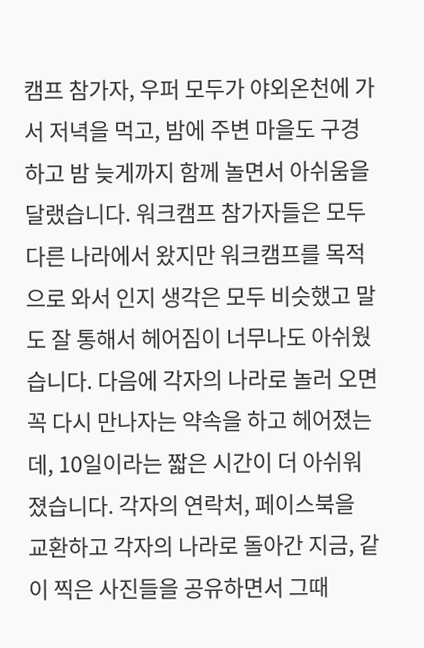캠프 참가자, 우퍼 모두가 야외온천에 가서 저녁을 먹고, 밤에 주변 마을도 구경하고 밤 늦게까지 함께 놀면서 아쉬움을 달랬습니다. 워크캠프 참가자들은 모두 다른 나라에서 왔지만 워크캠프를 목적으로 와서 인지 생각은 모두 비슷했고 말도 잘 통해서 헤어짐이 너무나도 아쉬웠습니다. 다음에 각자의 나라로 놀러 오면 꼭 다시 만나자는 약속을 하고 헤어졌는데, 10일이라는 짧은 시간이 더 아쉬워 졌습니다. 각자의 연락처, 페이스북을 교환하고 각자의 나라로 돌아간 지금, 같이 찍은 사진들을 공유하면서 그때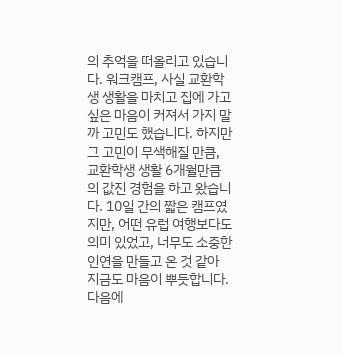의 추억을 떠올리고 있습니다. 워크캠프, 사실 교환학생 생활을 마치고 집에 가고 싶은 마음이 커져서 가지 말까 고민도 했습니다. 하지만 그 고민이 무색해질 만큼, 교환학생 생활 6개월만큼의 값진 경험을 하고 왔습니다. 10일 간의 짧은 캠프였지만, 어떤 유럽 여행보다도 의미 있었고, 너무도 소중한 인연을 만들고 온 것 같아 지금도 마음이 뿌듯합니다. 다음에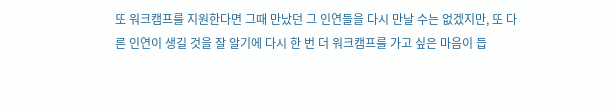또 워크캠프를 지원한다면 그때 만났던 그 인연들을 다시 만날 수는 없겠지만, 또 다른 인연이 생길 것을 잘 알기에 다시 한 번 더 워크캠프를 가고 싶은 마음이 듭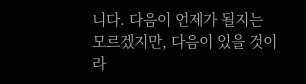니다. 다음이 언제가 될지는 모르겠지만, 다음이 있을 것이라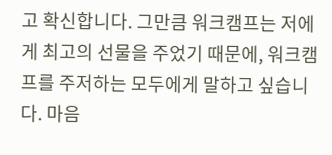고 확신합니다. 그만큼 워크캠프는 저에게 최고의 선물을 주었기 때문에, 워크캠프를 주저하는 모두에게 말하고 싶습니다. 마음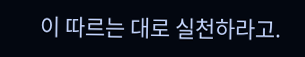이 따르는 대로 실천하라고.